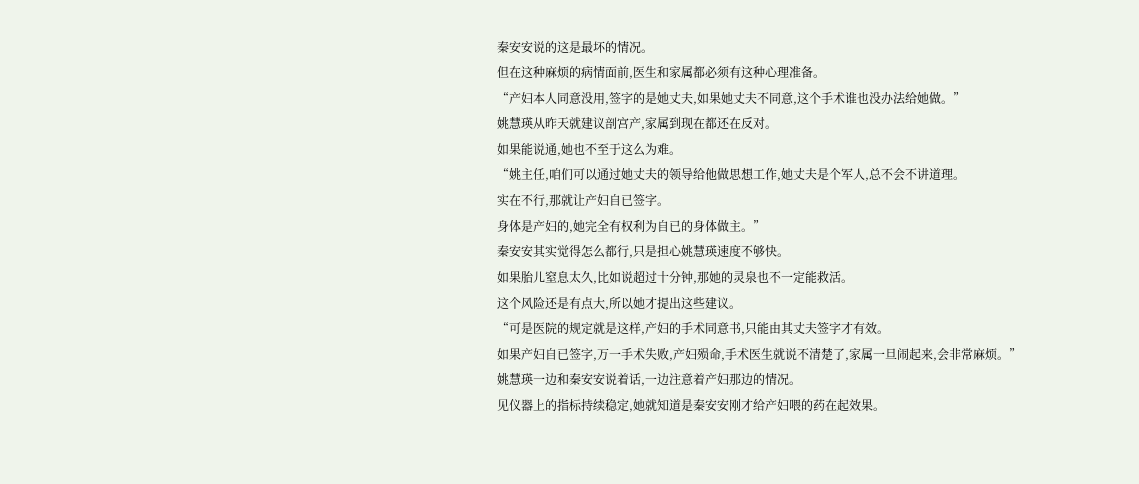秦安安说的这是最坏的情况。
但在这种麻烦的病情面前,医生和家属都必须有这种心理准备。
“产妇本人同意没用,签字的是她丈夫,如果她丈夫不同意,这个手术谁也没办法给她做。”
姚慧瑛从昨天就建议剖宫产,家属到现在都还在反对。
如果能说通,她也不至于这么为难。
“姚主任,咱们可以通过她丈夫的领导给他做思想工作,她丈夫是个军人,总不会不讲道理。
实在不行,那就让产妇自已签字。
身体是产妇的,她完全有权利为自已的身体做主。”
秦安安其实觉得怎么都行,只是担心姚慧瑛速度不够快。
如果胎儿窒息太久,比如说超过十分钟,那她的灵泉也不一定能救活。
这个风险还是有点大,所以她才提出这些建议。
“可是医院的规定就是这样,产妇的手术同意书,只能由其丈夫签字才有效。
如果产妇自已签字,万一手术失败,产妇殒命,手术医生就说不清楚了,家属一旦闹起来,会非常麻烦。”
姚慧瑛一边和秦安安说着话,一边注意着产妇那边的情况。
见仪器上的指标持续稳定,她就知道是秦安安刚才给产妇喂的药在起效果。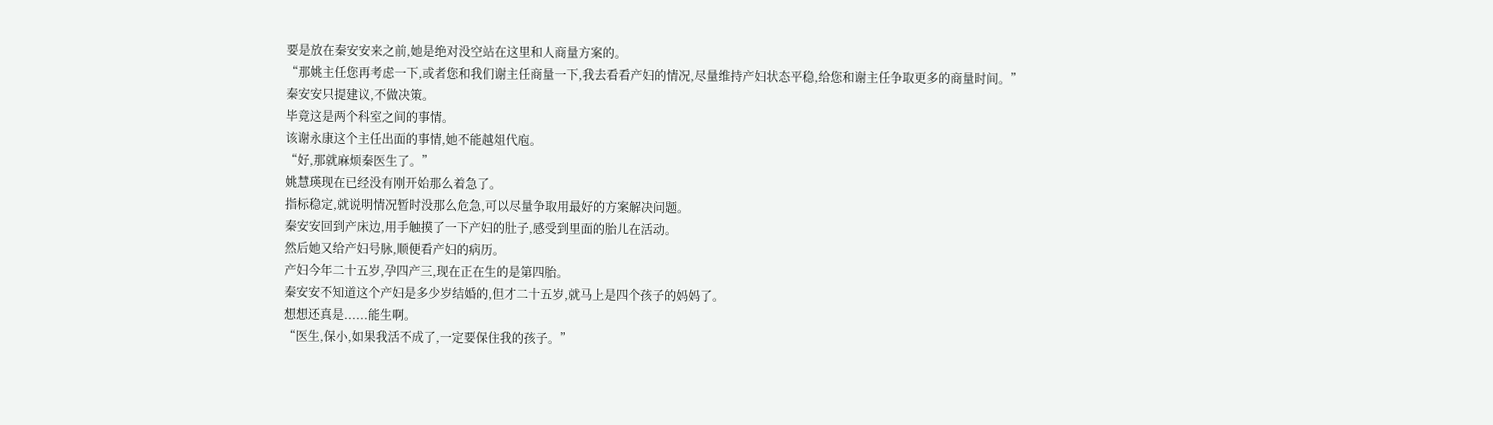要是放在秦安安来之前,她是绝对没空站在这里和人商量方案的。
“那姚主任您再考虑一下,或者您和我们谢主任商量一下,我去看看产妇的情况,尽量维持产妇状态平稳,给您和谢主任争取更多的商量时间。”
秦安安只提建议,不做决策。
毕竟这是两个科室之间的事情。
该谢永康这个主任出面的事情,她不能越俎代庖。
“好,那就麻烦秦医生了。”
姚慧瑛现在已经没有刚开始那么着急了。
指标稳定,就说明情况暂时没那么危急,可以尽量争取用最好的方案解决问题。
秦安安回到产床边,用手触摸了一下产妇的肚子,感受到里面的胎儿在活动。
然后她又给产妇号脉,顺便看产妇的病历。
产妇今年二十五岁,孕四产三,现在正在生的是第四胎。
秦安安不知道这个产妇是多少岁结婚的,但才二十五岁,就马上是四个孩子的妈妈了。
想想还真是......能生啊。
“医生,保小,如果我活不成了,一定要保住我的孩子。”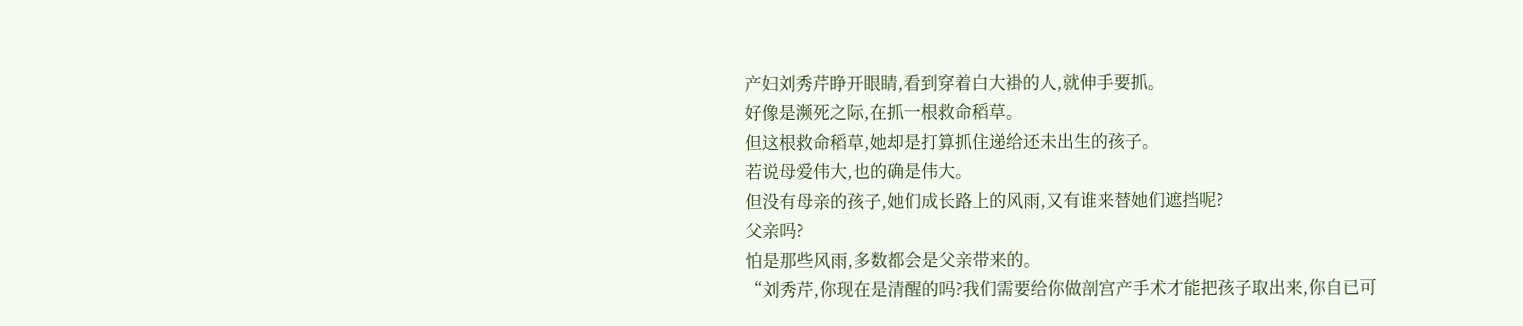产妇刘秀芹睁开眼睛,看到穿着白大褂的人,就伸手要抓。
好像是濒死之际,在抓一根救命稻草。
但这根救命稻草,她却是打算抓住递给还未出生的孩子。
若说母爱伟大,也的确是伟大。
但没有母亲的孩子,她们成长路上的风雨,又有谁来替她们遮挡呢?
父亲吗?
怕是那些风雨,多数都会是父亲带来的。
“刘秀芹,你现在是清醒的吗?我们需要给你做剖宫产手术才能把孩子取出来,你自已可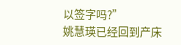以签字吗?”
姚慧瑛已经回到产床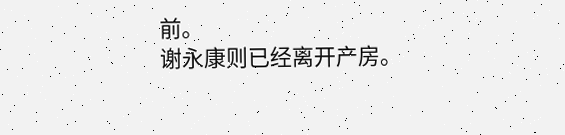前。
谢永康则已经离开产房。